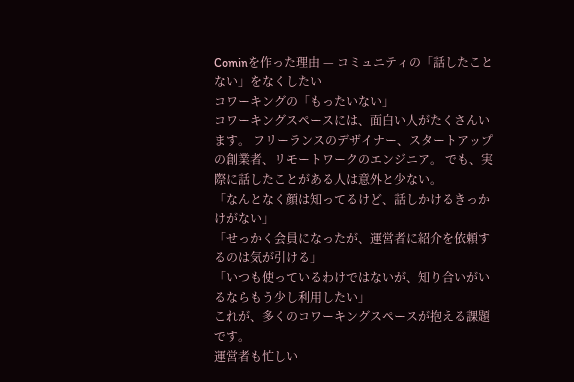Cominを作った理由 — コミュニティの「話したことない」をなくしたい
コワーキングの「もったいない」
コワーキングスペースには、面白い人がたくさんいます。 フリーランスのデザイナー、スタートアップの創業者、リモートワークのエンジニア。 でも、実際に話したことがある人は意外と少ない。
「なんとなく顔は知ってるけど、話しかけるきっかけがない」
「せっかく会員になったが、運営者に紹介を依頼するのは気が引ける」
「いつも使っているわけではないが、知り合いがいるならもう少し利用したい」
これが、多くのコワーキングスペースが抱える課題です。
運営者も忙しい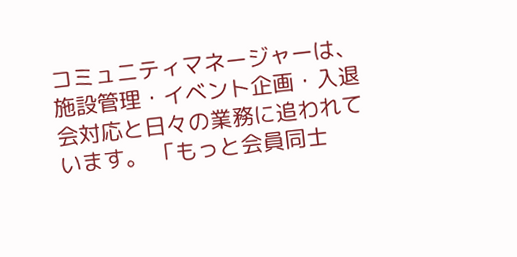コミュニティマネージャーは、施設管理・イベント企画・入退会対応と日々の業務に追われています。 「もっと会員同士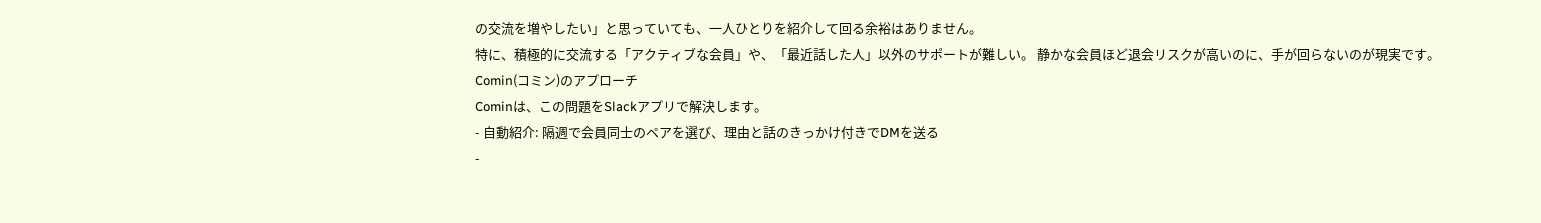の交流を増やしたい」と思っていても、一人ひとりを紹介して回る余裕はありません。
特に、積極的に交流する「アクティブな会員」や、「最近話した人」以外のサポートが難しい。 静かな会員ほど退会リスクが高いのに、手が回らないのが現実です。
Comin(コミン)のアプローチ
Cominは、この問題をSlackアプリで解決します。
- 自動紹介: 隔週で会員同士のペアを選び、理由と話のきっかけ付きでDMを送る
-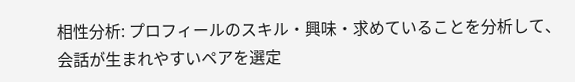相性分析: プロフィールのスキル・興味・求めていることを分析して、会話が生まれやすいペアを選定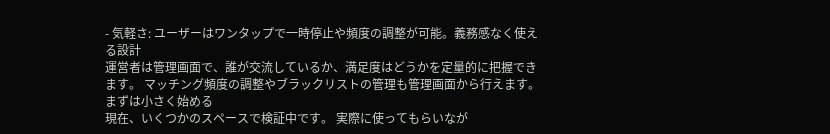- 気軽さ: ユーザーはワンタップで一時停止や頻度の調整が可能。義務感なく使える設計
運営者は管理画面で、誰が交流しているか、満足度はどうかを定量的に把握できます。 マッチング頻度の調整やブラックリストの管理も管理画面から行えます。
まずは小さく始める
現在、いくつかのスペースで検証中です。 実際に使ってもらいなが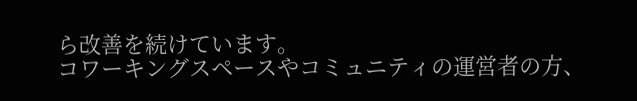ら改善を続けています。
コワーキングスペースやコミュニティの運営者の方、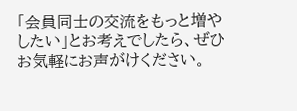「会員同士の交流をもっと増やしたい」とお考えでしたら、ぜひお気軽にお声がけください。